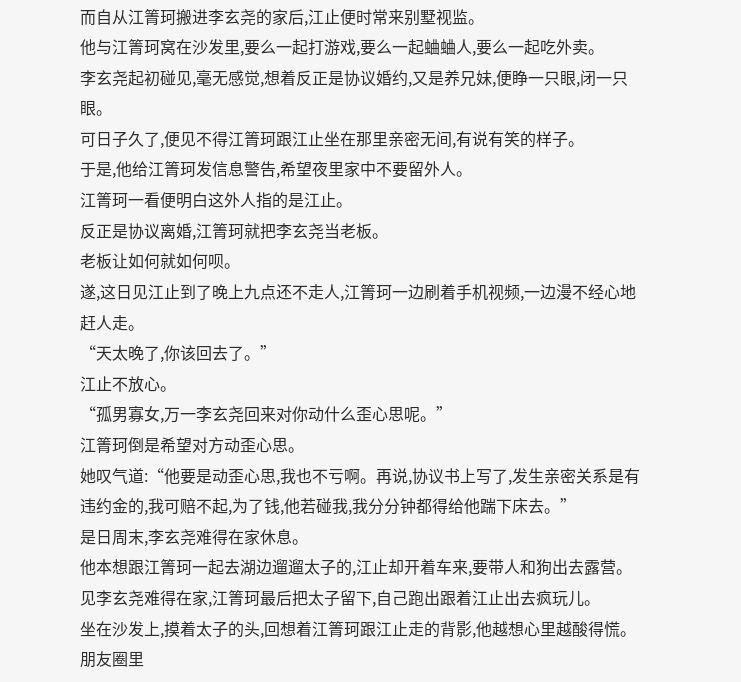而自从江箐珂搬进李玄尧的家后,江止便时常来别墅视监。
他与江箐珂窝在沙发里,要么一起打游戏,要么一起蛐蛐人,要么一起吃外卖。
李玄尧起初碰见,毫无感觉,想着反正是协议婚约,又是养兄妹,便睁一只眼,闭一只眼。
可日子久了,便见不得江箐珂跟江止坐在那里亲密无间,有说有笑的样子。
于是,他给江箐珂发信息警告,希望夜里家中不要留外人。
江箐珂一看便明白这外人指的是江止。
反正是协议离婚,江箐珂就把李玄尧当老板。
老板让如何就如何呗。
遂,这日见江止到了晚上九点还不走人,江箐珂一边刷着手机视频,一边漫不经心地赶人走。
“天太晚了,你该回去了。”
江止不放心。
“孤男寡女,万一李玄尧回来对你动什么歪心思呢。”
江箐珂倒是希望对方动歪心思。
她叹气道:“他要是动歪心思,我也不亏啊。再说,协议书上写了,发生亲密关系是有违约金的,我可赔不起,为了钱,他若碰我,我分分钟都得给他踹下床去。”
是日周末,李玄尧难得在家休息。
他本想跟江箐珂一起去湖边遛遛太子的,江止却开着车来,要带人和狗出去露营。
见李玄尧难得在家,江箐珂最后把太子留下,自己跑出跟着江止出去疯玩儿。
坐在沙发上,摸着太子的头,回想着江箐珂跟江止走的背影,他越想心里越酸得慌。
朋友圈里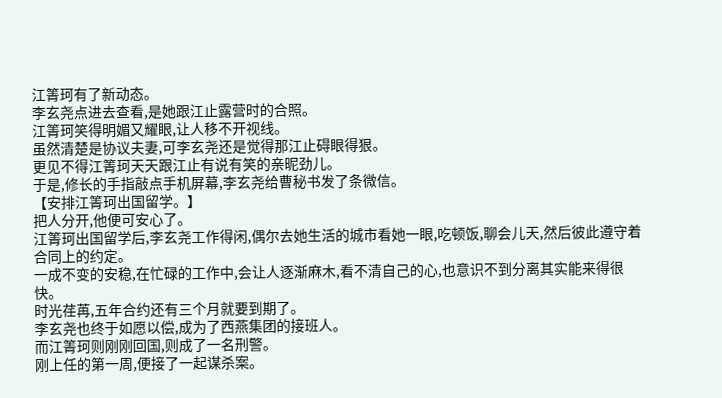江箐珂有了新动态。
李玄尧点进去查看,是她跟江止露营时的合照。
江箐珂笑得明媚又耀眼,让人移不开视线。
虽然清楚是协议夫妻,可李玄尧还是觉得那江止碍眼得狠。
更见不得江箐珂天天跟江止有说有笑的亲昵劲儿。
于是,修长的手指敲点手机屏幕,李玄尧给曹秘书发了条微信。
【安排江箐珂出国留学。】
把人分开,他便可安心了。
江箐珂出国留学后,李玄尧工作得闲,偶尔去她生活的城市看她一眼,吃顿饭,聊会儿天,然后彼此遵守着合同上的约定。
一成不变的安稳,在忙碌的工作中,会让人逐渐麻木,看不清自己的心,也意识不到分离其实能来得很快。
时光荏苒,五年合约还有三个月就要到期了。
李玄尧也终于如愿以偿,成为了西燕集团的接班人。
而江箐珂则刚刚回国,则成了一名刑警。
刚上任的第一周,便接了一起谋杀案。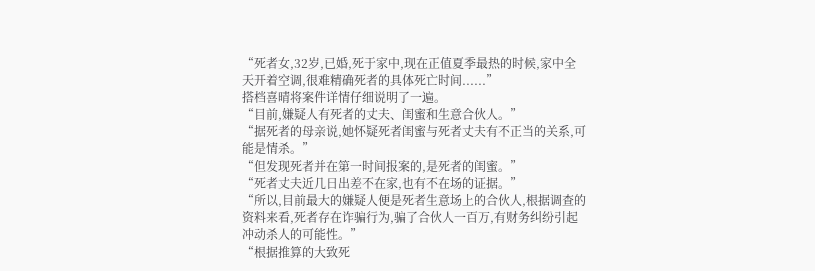“死者女,32岁,已婚,死于家中,现在正值夏季最热的时候,家中全天开着空调,很难精确死者的具体死亡时间......”
搭档喜晴将案件详情仔细说明了一遍。
“目前,嫌疑人有死者的丈夫、闺蜜和生意合伙人。”
“据死者的母亲说,她怀疑死者闺蜜与死者丈夫有不正当的关系,可能是情杀。”
“但发现死者并在第一时间报案的,是死者的闺蜜。”
“死者丈夫近几日出差不在家,也有不在场的证据。”
“所以,目前最大的嫌疑人便是死者生意场上的合伙人,根据调查的资料来看,死者存在诈骗行为,骗了合伙人一百万,有财务纠纷引起冲动杀人的可能性。”
“根据推算的大致死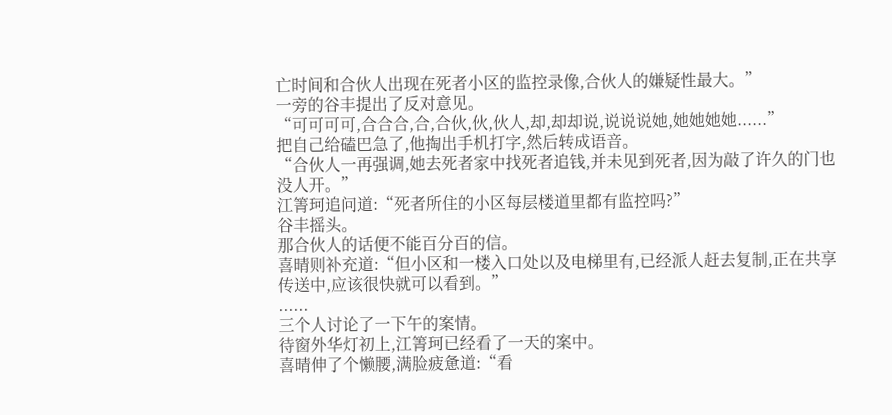亡时间和合伙人出现在死者小区的监控录像,合伙人的嫌疑性最大。”
一旁的谷丰提出了反对意见。
“可可可可,合合合,合,合伙,伙,伙人,却,却却说,说说说她,她她她她......”
把自己给磕巴急了,他掏出手机打字,然后转成语音。
“合伙人一再强调,她去死者家中找死者追钱,并未见到死者,因为敲了许久的门也没人开。”
江箐珂追问道:“死者所住的小区每层楼道里都有监控吗?”
谷丰摇头。
那合伙人的话便不能百分百的信。
喜晴则补充道:“但小区和一楼入口处以及电梯里有,已经派人赶去复制,正在共享传送中,应该很快就可以看到。”
......
三个人讨论了一下午的案情。
待窗外华灯初上,江箐珂已经看了一天的案中。
喜晴伸了个懒腰,满脸疲惫道:“看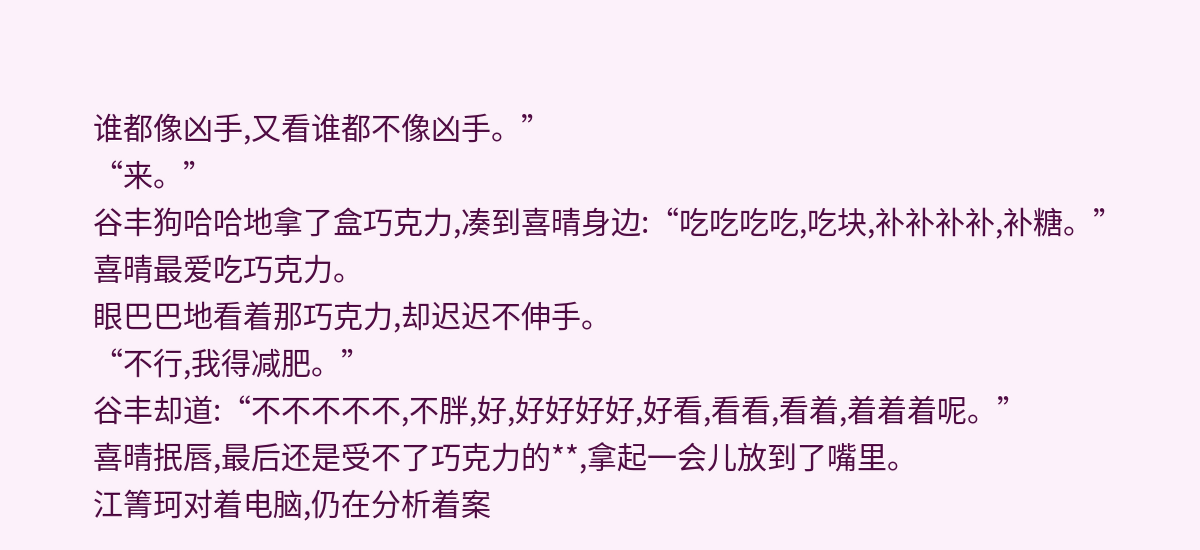谁都像凶手,又看谁都不像凶手。”
“来。”
谷丰狗哈哈地拿了盒巧克力,凑到喜晴身边:“吃吃吃吃,吃块,补补补补,补糖。”
喜晴最爱吃巧克力。
眼巴巴地看着那巧克力,却迟迟不伸手。
“不行,我得减肥。”
谷丰却道:“不不不不不,不胖,好,好好好好,好看,看看,看着,着着着呢。”
喜晴抿唇,最后还是受不了巧克力的**,拿起一会儿放到了嘴里。
江箐珂对着电脑,仍在分析着案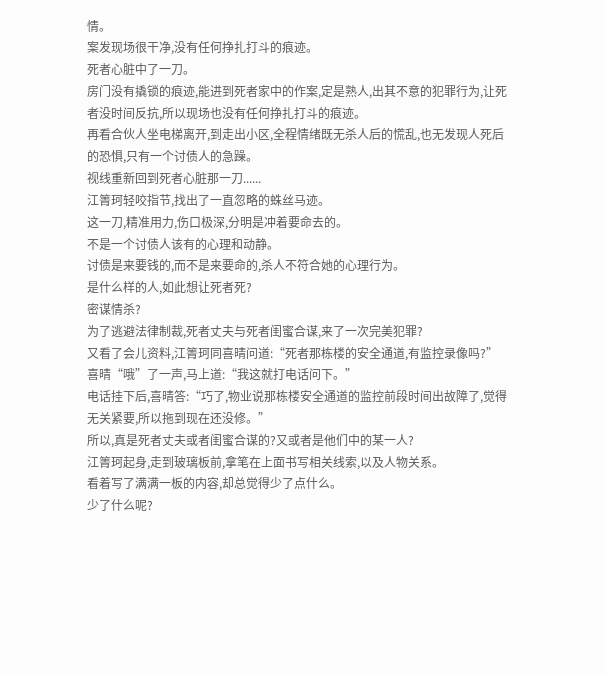情。
案发现场很干净,没有任何挣扎打斗的痕迹。
死者心脏中了一刀。
房门没有撬锁的痕迹,能进到死者家中的作案,定是熟人,出其不意的犯罪行为,让死者没时间反抗,所以现场也没有任何挣扎打斗的痕迹。
再看合伙人坐电梯离开,到走出小区,全程情绪既无杀人后的慌乱,也无发现人死后的恐惧,只有一个讨债人的急躁。
视线重新回到死者心脏那一刀......
江箐珂轻咬指节,找出了一直忽略的蛛丝马迹。
这一刀,精准用力,伤口极深,分明是冲着要命去的。
不是一个讨债人该有的心理和动静。
讨债是来要钱的,而不是来要命的,杀人不符合她的心理行为。
是什么样的人,如此想让死者死?
密谋情杀?
为了逃避法律制裁,死者丈夫与死者闺蜜合谋,来了一次完美犯罪?
又看了会儿资料,江箐珂同喜晴问道:“死者那栋楼的安全通道,有监控录像吗?”
喜晴“哦”了一声,马上道:“我这就打电话问下。”
电话挂下后,喜晴答:“巧了,物业说那栋楼安全通道的监控前段时间出故障了,觉得无关紧要,所以拖到现在还没修。”
所以,真是死者丈夫或者闺蜜合谋的?又或者是他们中的某一人?
江箐珂起身,走到玻璃板前,拿笔在上面书写相关线索,以及人物关系。
看着写了满满一板的内容,却总觉得少了点什么。
少了什么呢?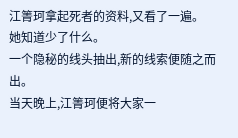江箐珂拿起死者的资料,又看了一遍。
她知道少了什么。
一个隐秘的线头抽出,新的线索便随之而出。
当天晚上,江箐珂便将大家一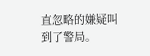直忽略的嫌疑叫到了警局。